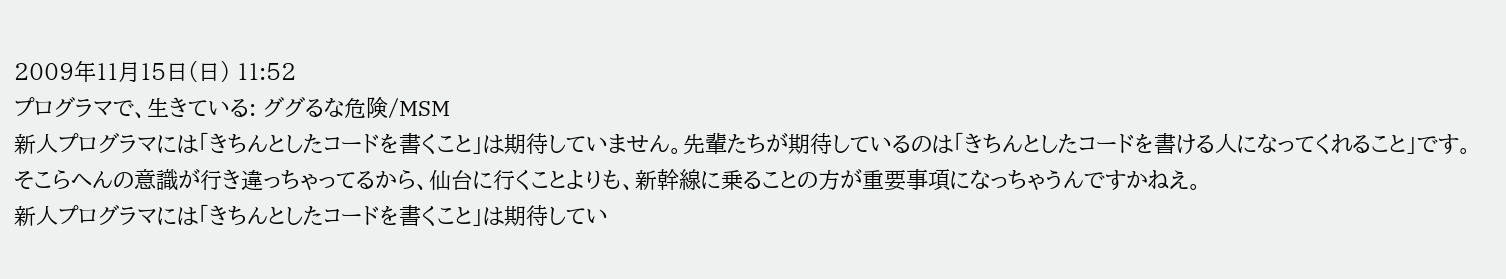2009年11月15日(日) 11:52
プログラマで、生きている: ググるな危険/MSM
新人プログラマには「きちんとしたコードを書くこと」は期待していません。先輩たちが期待しているのは「きちんとしたコードを書ける人になってくれること」です。
そこらへんの意識が行き違っちゃってるから、仙台に行くことよりも、新幹線に乗ることの方が重要事項になっちゃうんですかねえ。
新人プログラマには「きちんとしたコードを書くこと」は期待してい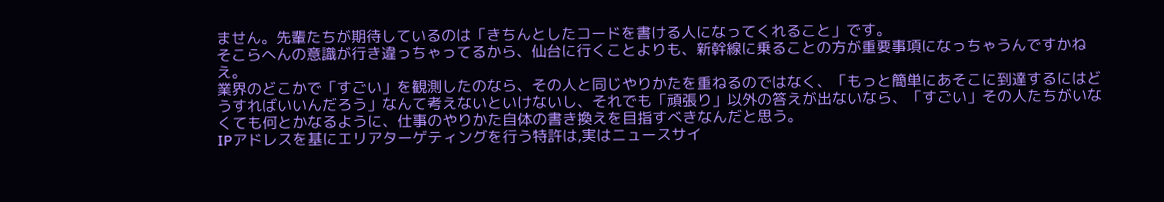ません。先輩たちが期待しているのは「きちんとしたコードを書ける人になってくれること」です。
そこらへんの意識が行き違っちゃってるから、仙台に行くことよりも、新幹線に乗ることの方が重要事項になっちゃうんですかねえ。
業界のどこかで「すごい」を観測したのなら、その人と同じやりかたを重ねるのではなく、「もっと簡単にあそこに到達するにはどうすればいいんだろう」なんて考えないといけないし、それでも「頑張り」以外の答えが出ないなら、「すごい」その人たちがいなくても何とかなるように、仕事のやりかた自体の書き換えを目指すべきなんだと思う。
IPアドレスを基にエリアターゲティングを行う特許は,実はニュースサイ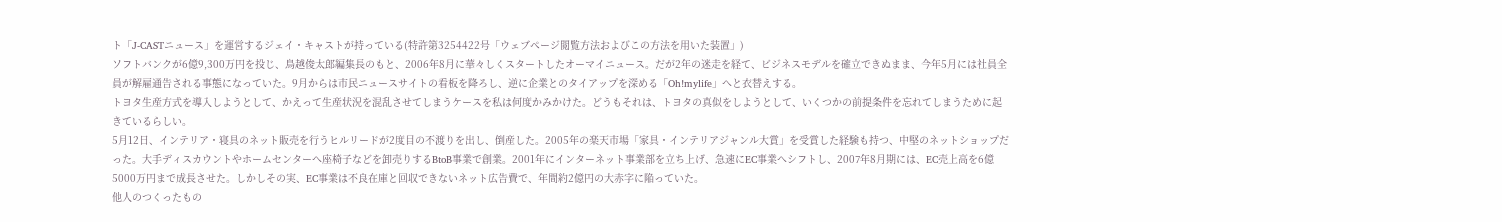ト「J-CASTニュース」を運営するジェイ・キャストが持っている(特許第3254422号「ウェブページ閲覧方法およびこの方法を用いた装置」)
ソフトバンクが6億9,300万円を投じ、鳥越俊太郎編集長のもと、2006年8月に華々しくスタートしたオーマイニュース。だが2年の迷走を経て、ビジネスモデルを確立できぬまま、今年5月には社員全員が解雇通告される事態になっていた。9月からは市民ニュースサイトの看板を降ろし、逆に企業とのタイアップを深める「Oh!mylife」へと衣替えする。
トヨタ生産方式を導入しようとして、かえって生産状況を混乱させてしまうケースを私は何度かみかけた。どうもそれは、トヨタの真似をしようとして、いくつかの前提条件を忘れてしまうために起きているらしい。
5月12日、インテリア・寝具のネット販売を行うヒルリードが2度目の不渡りを出し、倒産した。2005年の楽天市場「家具・インテリアジャンル大賞」を受賞した経験も持つ、中堅のネットショップだった。大手ディスカウントやホームセンターへ座椅子などを卸売りするBtoB事業で創業。2001年にインターネット事業部を立ち上げ、急速にEC事業へシフトし、2007年8月期には、EC売上高を6億5000万円まで成長させた。しかしその実、EC事業は不良在庫と回収できないネット広告費で、年間約2億円の大赤字に陥っていた。
他人のつくったもの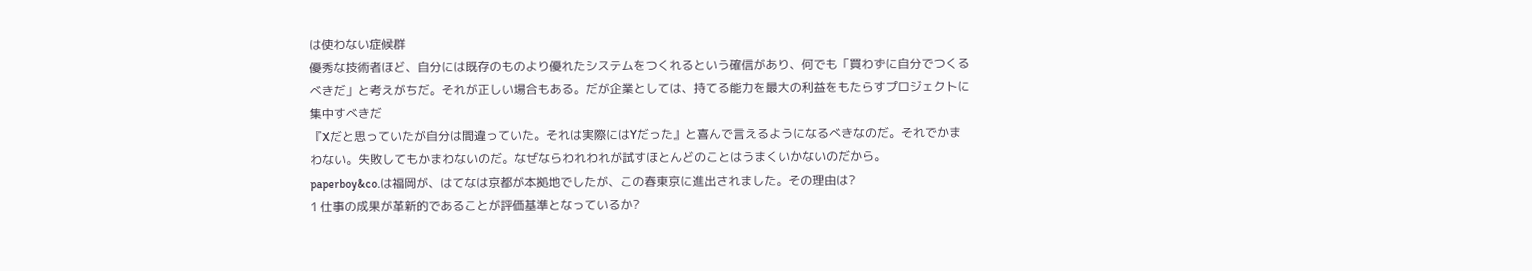は使わない症候群
優秀な技術者ほど、自分には既存のものより優れたシステムをつくれるという確信があり、何でも「買わずに自分でつくるべきだ」と考えがちだ。それが正しい場合もある。だが企業としては、持てる能力を最大の利益をもたらすプロジェクトに集中すべきだ
『Xだと思っていたが自分は間違っていた。それは実際にはYだった』と喜んで言えるようになるべきなのだ。それでかまわない。失敗してもかまわないのだ。なぜならわれわれが試すほとんどのことはうまくいかないのだから。
paperboy&co.は福岡が、はてなは京都が本拠地でしたが、この春東京に進出されました。その理由は?
1 仕事の成果が革新的であることが評価基準となっているか?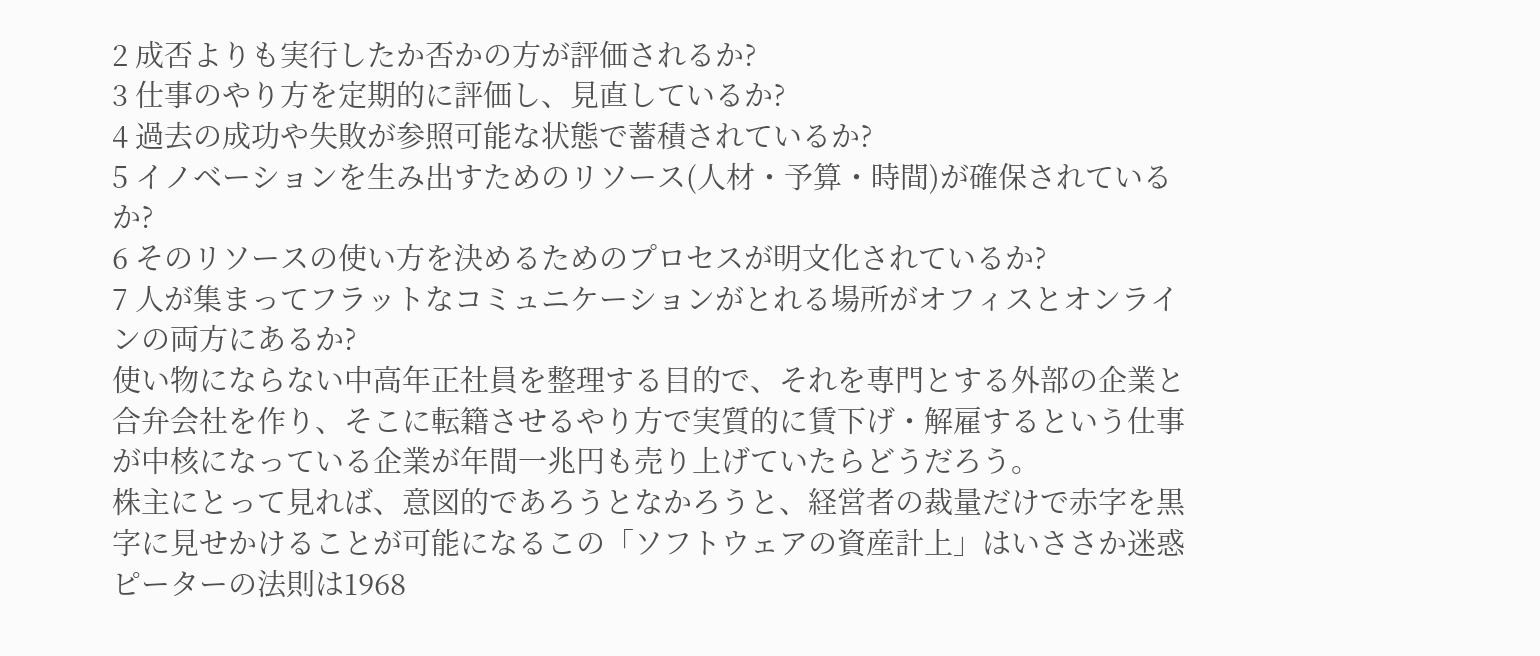2 成否よりも実行したか否かの方が評価されるか?
3 仕事のやり方を定期的に評価し、見直しているか?
4 過去の成功や失敗が参照可能な状態で蓄積されているか?
5 イノベーションを生み出すためのリソース(人材・予算・時間)が確保されているか?
6 そのリソースの使い方を決めるためのプロセスが明文化されているか?
7 人が集まってフラットなコミュニケーションがとれる場所がオフィスとオンラインの両方にあるか?
使い物にならない中高年正社員を整理する目的で、それを専門とする外部の企業と合弁会社を作り、そこに転籍させるやり方で実質的に賃下げ・解雇するという仕事が中核になっている企業が年間一兆円も売り上げていたらどうだろう。
株主にとって見れば、意図的であろうとなかろうと、経営者の裁量だけで赤字を黒字に見せかけることが可能になるこの「ソフトウェアの資産計上」はいささか迷惑
ピーターの法則は1968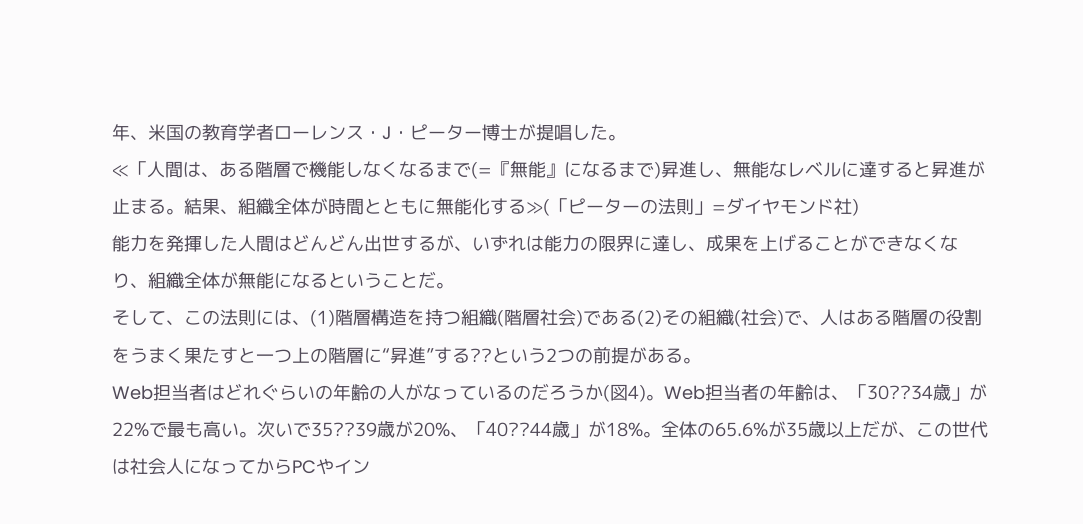年、米国の教育学者ローレンス・J・ピーター博士が提唱した。
≪「人間は、ある階層で機能しなくなるまで(=『無能』になるまで)昇進し、無能なレベルに達すると昇進が止まる。結果、組織全体が時間とともに無能化する≫(「ピーターの法則」=ダイヤモンド社)
能力を発揮した人間はどんどん出世するが、いずれは能力の限界に達し、成果を上げることができなくなり、組織全体が無能になるということだ。
そして、この法則には、(1)階層構造を持つ組織(階層社会)である(2)その組織(社会)で、人はある階層の役割をうまく果たすと一つ上の階層に“昇進”する??という2つの前提がある。
Web担当者はどれぐらいの年齢の人がなっているのだろうか(図4)。Web担当者の年齢は、「30??34歳」が22%で最も高い。次いで35??39歳が20%、「40??44歳」が18%。全体の65.6%が35歳以上だが、この世代は社会人になってからPCやイン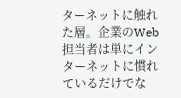ターネットに触れた層。企業のWeb担当者は単にインターネットに慣れているだけでな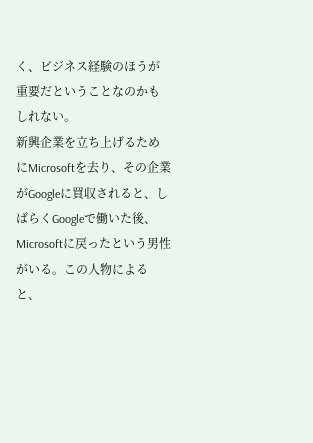く、ビジネス経験のほうが重要だということなのかもしれない。
新興企業を立ち上げるためにMicrosoftを去り、その企業がGoogleに買収されると、しばらくGoogleで働いた後、Microsoftに戻ったという男性がいる。この人物によると、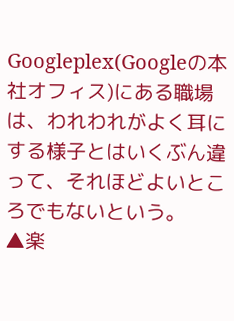Googleplex(Googleの本社オフィス)にある職場は、われわれがよく耳にする様子とはいくぶん違って、それほどよいところでもないという。
▲楽